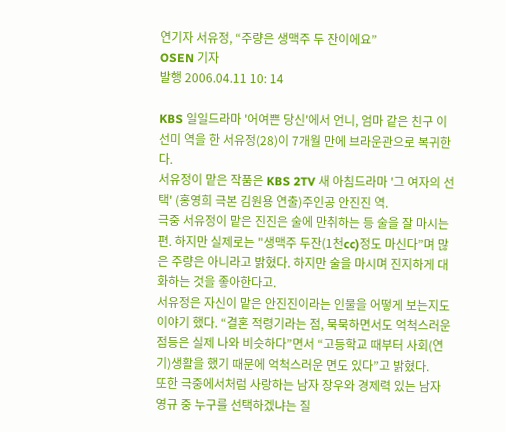연기자 서유정, “주량은 생맥주 두 잔이에요”
OSEN 기자
발행 2006.04.11 10: 14

KBS 일일드라마 '어여쁜 당신'에서 언니, 엄마 같은 친구 이선미 역을 한 서유정(28)이 7개월 만에 브라운관으로 복귀한다.
서유정이 맡은 작품은 KBS 2TV 새 아침드라마 '그 여자의 선택' (홍영희 극본 김원용 연출)주인공 안진진 역.
극중 서유정이 맡은 진진은 술에 만취하는 등 술을 잘 마시는 편. 하지만 실제로는 "생맥주 두잔(1천cc)정도 마신다”며 많은 주량은 아니라고 밝혔다. 하지만 술을 마시며 진지하게 대화하는 것을 좋아한다고.
서유정은 자신이 맡은 안진진이라는 인물을 어떻게 보는지도 이야기 했다. “결혼 적령기라는 점, 묵묵하면서도 억척스러운 점등은 실제 나와 비슷하다”면서 “고등학교 때부터 사회(연기)생활을 했기 때문에 억척스러운 면도 있다”고 밝혔다.
또한 극중에서처럼 사랑하는 남자 장우와 경제력 있는 남자 영규 중 누구를 선택하겠냐는 질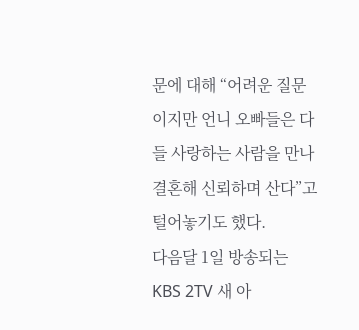문에 대해 “어려운 질문이지만 언니 오빠들은 다들 사랑하는 사람을 만나 결혼해 신뢰하며 산다”고 털어놓기도 했다.
다음달 1일 방송되는 KBS 2TV 새 아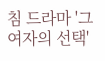침 드라마 '그 여자의 선택'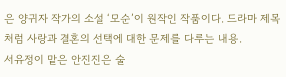은 양귀자 작가의 소설 ‘모순’이 원작인 작품이다. 드라마 제목처럼 사랑과 결혼의 선택에 대한 문제를 다루는 내용.
서유정이 맡은 안진진은 술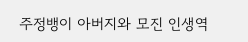주정뱅이 아버지와 모진 인생역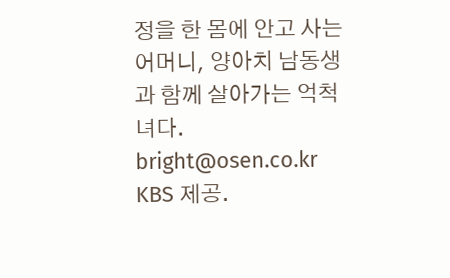정을 한 몸에 안고 사는 어머니, 양아치 남동생과 함께 살아가는 억척녀다.
bright@osen.co.kr
KBS 제공.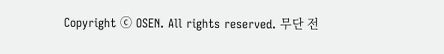Copyright ⓒ OSEN. All rights reserved. 무단 전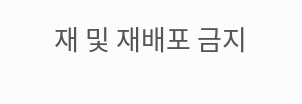재 및 재배포 금지